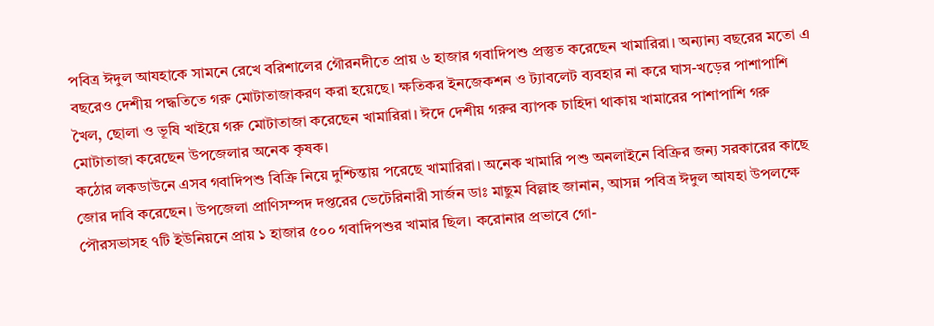পবিত্র ঈদুল আযহাকে সামনে রেখে বরিশালের গৌরনদীতে প্রায় ৬ হাজার গবাদিপশু প্রস্তুত করেছেন খামারিরা। অন্যান্য বছরের মতো এ বছরেও দেশীয় পদ্ধতিতে গরু মোটাতাজাকরণ করা হয়েছে। ক্ষতিকর ইনজেকশন ও ট্যাবলেট ব্যবহার না করে ঘাস-খড়ের পাশাপাশি খৈল, ছোলা ও ভূষি খাইয়ে গরু মোটাতাজা করেছেন খামারিরা। ঈদে দেশীয় গরুর ব্যাপক চাহিদা থাকায় খামারের পাশাপাশি গরু মোটাতাজা করেছেন উপজেলার অনেক কৃষক।
কঠোর লকডাউনে এসব গবাদিপশু বিক্রি নিয়ে দুশ্চিন্তায় পরেছে খামারিরা। অনেক খামারি পশু অনলাইনে বিক্রির জন্য সরকারের কাছে জোর দাবি করেছেন। উপজেলা প্রাণিসম্পদ দপ্তরের ভেটেরিনারী সার্জন ডাঃ মাছুম বিল্লাহ জানান, আসন্ন পবিত্র ঈদুল আযহা উপলক্ষে পৌরসভাসহ ৭টি ইউনিয়নে প্রায় ১ হাজার ৫০০ গবাদিপশুর খামার ছিল। করোনার প্রভাবে গো-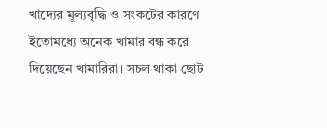খাদ্যের মূল্যবৃদ্ধি ও সংকটের কারণে ইতোমধ্যে অনেক খামার বন্ধ করে দিয়েছেন খামারিরা। সচল থাকা ছোট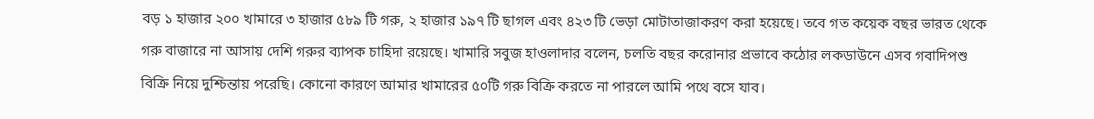বড় ১ হাজার ২০০ খামারে ৩ হাজার ৫৮৯ টি গরু, ২ হাজার ১৯৭ টি ছাগল এবং ৪২৩ টি ভেড়া মোটাতাজাকরণ করা হয়েছে। তবে গত কয়েক বছর ভারত থেকে গরু বাজারে না আসায় দেশি গরুর ব্যাপক চাহিদা রয়েছে। খামারি সবুজ হাওলাদার বলেন, চলতি বছর করোনার প্রভাবে কঠোর লকডাউনে এসব গবাদিপশু বিক্রি নিয়ে দুশ্চিন্তায় পরেছি। কোনো কারণে আমার খামারের ৫০টি গরু বিক্রি করতে না পারলে আমি পথে বসে যাব।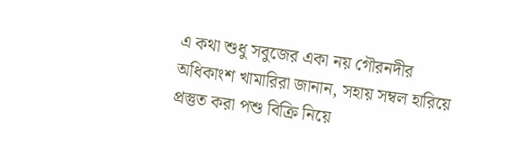এ কথা শুধু সবুজের একা নয় গৌরনদীর অধিকাংশ খামারিরা জানান, সহায় সম্বল হারিয়ে প্রস্তুত করা পশু বিক্রি নিয়ে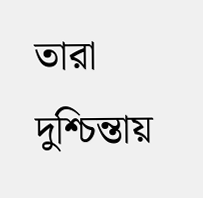তারা দুশ্চিন্তায়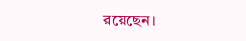রয়েছেন।